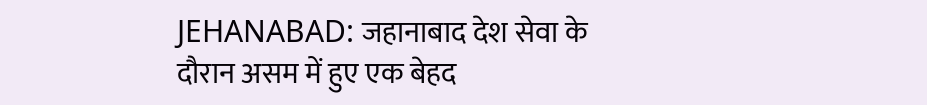JEHANABAD: जहानाबाद देश सेवा के दौरान असम में हुए एक बेहद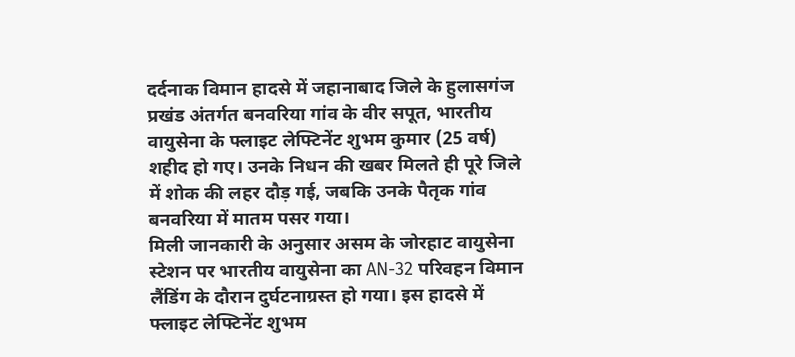दर्दनाक विमान हादसे में जहानाबाद जिले के हुलासगंज प्रखंड अंतर्गत बनवरिया गांव के वीर सपूत, भारतीय वायुसेना के फ्लाइट लेफ्टिनेंट शुभम कुमार (25 वर्ष) शहीद हो गए। उनके निधन की खबर मिलते ही पूरे जिले में शोक की लहर दौड़ गई, जबकि उनके पैतृक गांव बनवरिया में मातम पसर गया।
मिली जानकारी के अनुसार असम के जोरहाट वायुसेना स्टेशन पर भारतीय वायुसेना का AN-32 परिवहन विमान लैंडिंग के दौरान दुर्घटनाग्रस्त हो गया। इस हादसे में फ्लाइट लेफ्टिनेंट शुभम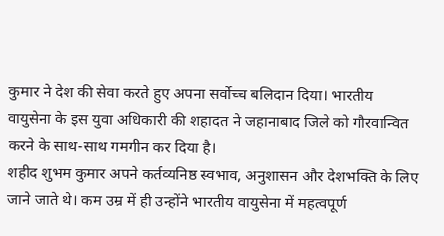कुमार ने देश की सेवा करते हुए अपना सर्वोच्च बलिदान दिया। भारतीय वायुसेना के इस युवा अधिकारी की शहादत ने जहानाबाद जिले को गौरवान्वित करने के साथ-साथ गमगीन कर दिया है।
शहीद शुभम कुमार अपने कर्तव्यनिष्ठ स्वभाव, अनुशासन और देशभक्ति के लिए जाने जाते थे। कम उम्र में ही उन्होंने भारतीय वायुसेना में महत्वपूर्ण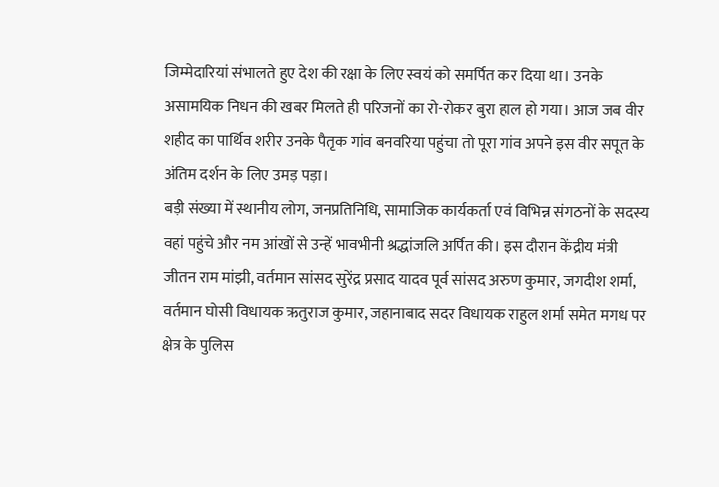जिम्मेदारियां संभालते हुए देश की रक्षा के लिए स्वयं को समर्पित कर दिया था। उनके असामयिक निधन की खबर मिलते ही परिजनों का रो-रोकर बुरा हाल हो गया। आज जब वीर शहीद का पार्थिव शरीर उनके पैतृक गांव बनवरिया पहुंचा तो पूरा गांव अपने इस वीर सपूत के अंतिम दर्शन के लिए उमड़ पड़ा।
बड़ी संख्या में स्थानीय लोग, जनप्रतिनिधि, सामाजिक कार्यकर्ता एवं विभिन्न संगठनों के सदस्य वहां पहुंचे और नम आंखों से उन्हें भावभीनी श्रद्धांजलि अर्पित की। इस दौरान केंद्रीय मंत्री जीतन राम मांझी, वर्तमान सांसद सुरेंद्र प्रसाद यादव पूर्व सांसद अरुण कुमार, जगदीश शर्मा, वर्तमान घोसी विधायक ऋतुराज कुमार, जहानाबाद सदर विधायक राहुल शर्मा समेत मगध पर क्षेत्र के पुलिस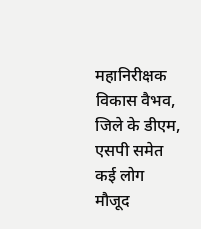महानिरीक्षक विकास वैभव, जिले के डीएम, एसपी समेत कई लोग मौजूद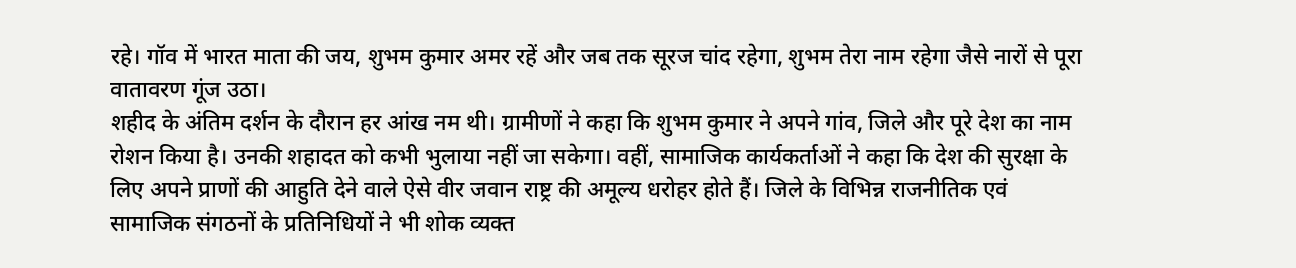रहे। गॉव में भारत माता की जय, शुभम कुमार अमर रहें और जब तक सूरज चांद रहेगा, शुभम तेरा नाम रहेगा जैसे नारों से पूरा वातावरण गूंज उठा।
शहीद के अंतिम दर्शन के दौरान हर आंख नम थी। ग्रामीणों ने कहा कि शुभम कुमार ने अपने गांव, जिले और पूरे देश का नाम रोशन किया है। उनकी शहादत को कभी भुलाया नहीं जा सकेगा। वहीं, सामाजिक कार्यकर्ताओं ने कहा कि देश की सुरक्षा के लिए अपने प्राणों की आहुति देने वाले ऐसे वीर जवान राष्ट्र की अमूल्य धरोहर होते हैं। जिले के विभिन्न राजनीतिक एवं सामाजिक संगठनों के प्रतिनिधियों ने भी शोक व्यक्त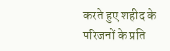करते हुए शहीद के परिजनों के प्रति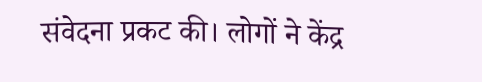संवेदना प्रकट की। लोगों ने केंद्र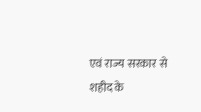एवं राज्य सरकार से शहीद के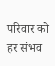परिवार को हर संभव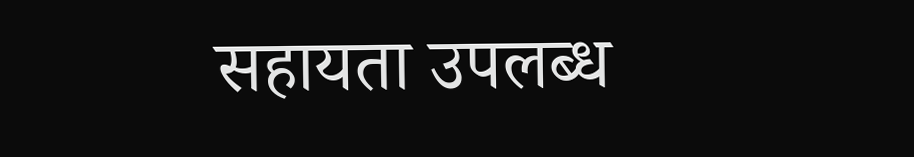सहायता उपलब्ध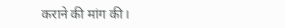कराने की मांग की।